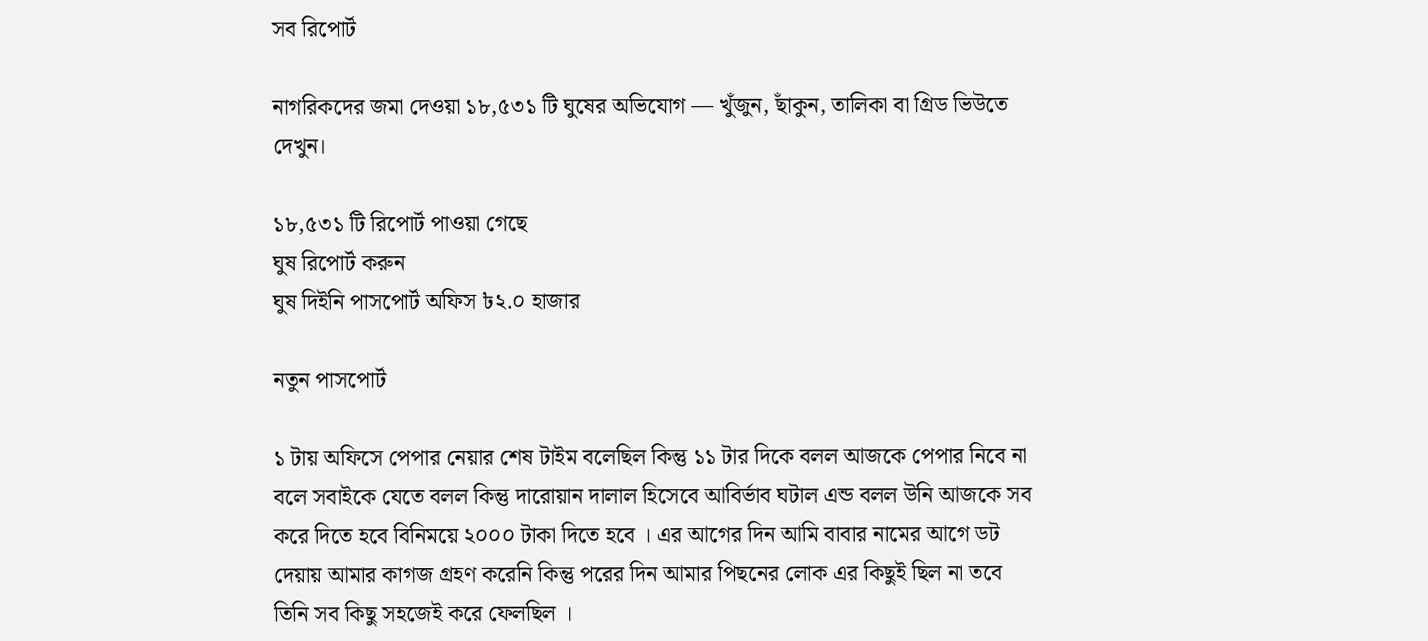সব রিপোর্ট

নাগরিকদের জমা দেওয়া ১৮,৫৩১ টি ঘুষের অভিযোগ — খুঁজুন, ছাঁকুন, তালিকা বা গ্রিড ভিউতে দেখুন।

১৮,৫৩১ টি রিপোর্ট পাওয়া গেছে
ঘুষ রিপোর্ট করুন
ঘুষ দিইনি পাসপোর্ট অফিস ৳২.০ হাজার

নতুন পাসপোর্ট

১ টায় অফিসে পেপার নেয়ার শেষ টাইম বলেছিল কিন্তু ১১ টার দিকে বলল আজকে পেপার নিবে না বলে সবাইকে যেতে বলল কিন্তু দারোয়ান দালাল হিসেবে আবির্ভাব ঘটাল এন্ড বলল উনি আজকে সব করে দিতে হবে বিনিময়ে ২০০০ টাকা দিতে হবে । এর আগের দিন আমি বাবার নামের আগে ডট দেয়ায় আমার কাগজ গ্রহণ করেনি কিন্তু পরের দিন আমার পিছনের লোক এর কিছুই ছিল না তবে তিনি সব কিছু সহজেই করে ফেলছিল ।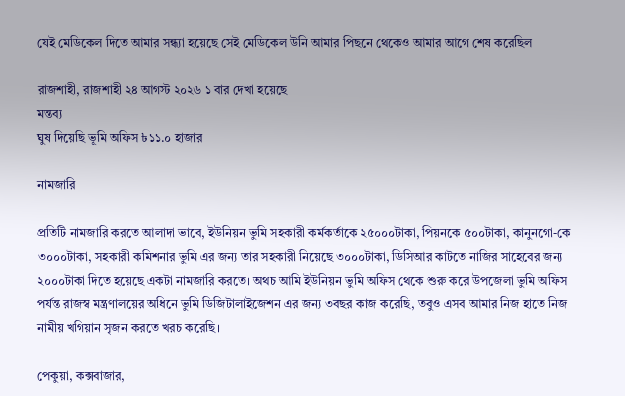যেই মেডিকেল দিতে আমার সন্ধ্যা হয়েছে সেই মেডিকেল উনি আমার পিছনে থেকেও আমার আগে শেষ করেছিল

রাজশাহী, রাজশাহী ২৪ আগস্ট ২০২৬ ১ বার দেখা হয়েছে
মন্তব্য
ঘুষ দিয়েছি ভূমি অফিস ৳১১.০ হাজার

নামজারি

প্রতিটি নামজারি করতে আলাদা ভাবে, ইউনিয়ন ভুমি সহকারী কর্মকর্তাকে ২৫০০০টাকা, পিয়নকে ৫০০টাকা, কানুনগো-কে ৩০০০টাকা, সহকারী কমিশনার ভুমি এর জন্য তার সহকারী নিয়েছে ৩০০০টাকা, ডিসিআর কাটতে নাজির সাহেবের জন্য ২০০০টাকা দিতে হয়েছে একটা নামজারি করতে। অথচ আমি ইউনিয়ন ভুমি অফিস থেকে শুরু করে উপজেলা ভুমি অফিস পর্যন্ত রাজস্ব মন্ত্রণালয়ের অধিনে ভুমি ডিজিটালাইজেশন এর জন্য ৩বছর কাজ করেছি, তবুও এসব আমার নিজ হাতে নিজ নামীয় খগিয়ান সৃজন করতে খরচ করেছি।

পেকুয়া, কক্সবাজার,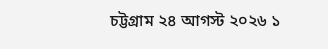চট্টগ্রাম ২৪ আগস্ট ২০২৬ ১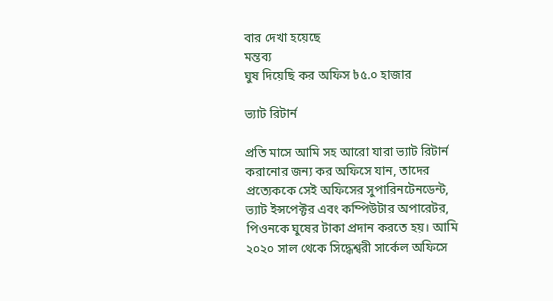বার দেখা হয়েছে
মন্তব্য
ঘুষ দিয়েছি কর অফিস ৳৫.০ হাজার

ভ্যাট রিটার্ন

প্রতি মাসে আমি সহ আরো যারা ভ্যাট রিটার্ন করানোর জন্য কর অফিসে যান, তাদের প্রত্যেককে সেই অফিসের সুপারিনটেনডেন্ট, ভ্যাট ইন্সপেক্টর এবং কম্পিউটার অপারেটর, পিওনকে ঘুষের টাকা প্রদান করতে হয়। আমি ২০২০ সাল থেকে সিদ্ধেশ্বরী সার্কেল অফিসে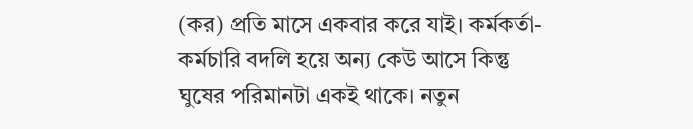(কর) প্রতি মাসে একবার করে যাই। কর্মকর্তা-কর্মচারি বদলি হয়ে অন্য কেউ আসে কিন্তু ঘুষের পরিমানটা একই থাকে। নতুন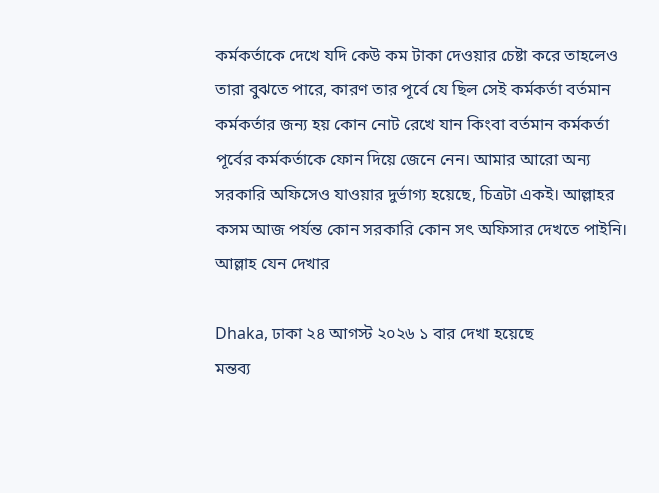কর্মকর্তাকে দেখে যদি কেউ কম টাকা দেওয়ার চেষ্টা করে তাহলেও তারা বুঝতে পারে, কারণ তার পূর্বে যে ছিল সেই কর্মকর্তা বর্তমান কর্মকর্তার জন্য হয় কোন নোট রেখে যান কিংবা বর্তমান কর্মকর্তা পূর্বের কর্মকর্তাকে ফোন দিয়ে জেনে নেন। আমার আরো অন্য সরকারি অফিসেও যাওয়ার দুর্ভাগ্য হয়েছে, চিত্রটা একই। আল্লাহর কসম আজ পর্যন্ত কোন সরকারি কোন সৎ অফিসার দেখতে পাইনি। আল্লাহ যেন দেখার

Dhaka, ঢাকা ২৪ আগস্ট ২০২৬ ১ বার দেখা হয়েছে
মন্তব্য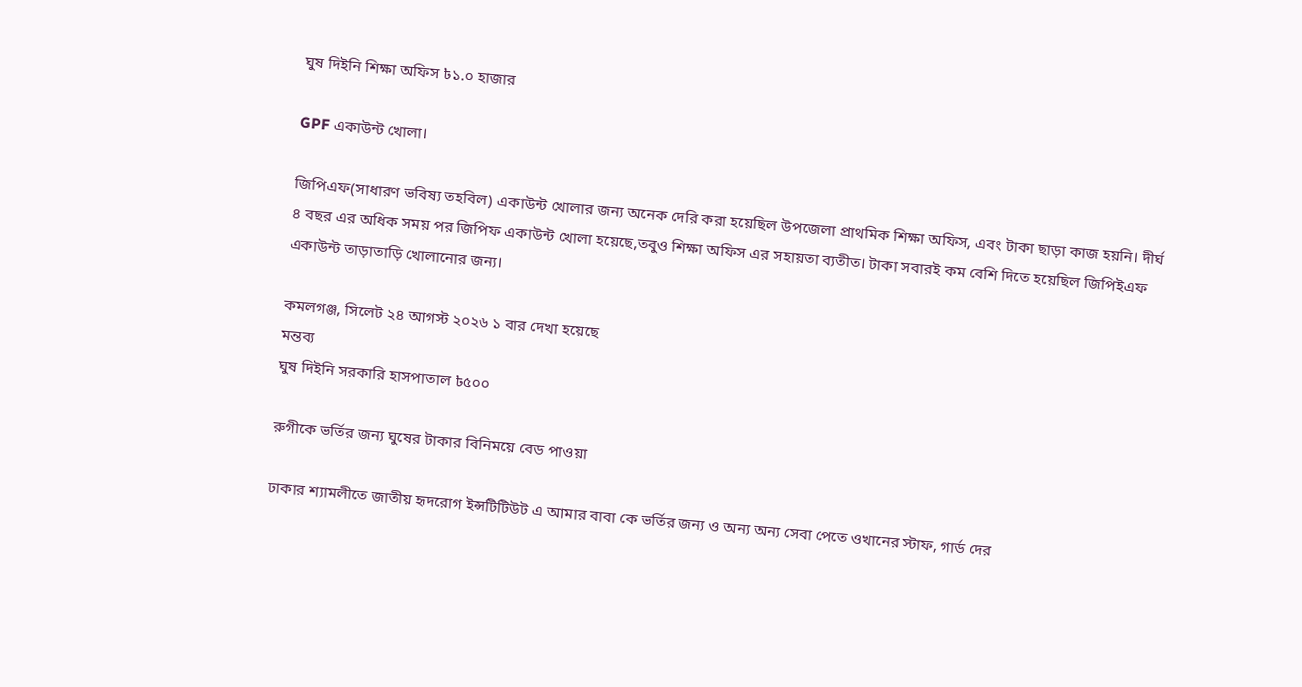ঘুষ দিইনি শিক্ষা অফিস ৳১.০ হাজার

GPF একাউন্ট খোলা।

জিপিএফ(সাধারণ ভবিষ্য তহবিল) একাউন্ট খোলার জন্য অনেক দেরি করা হয়েছিল উপজেলা প্রাথমিক শিক্ষা অফিস, এবং টাকা ছাড়া কাজ হয়নি। দীর্ঘ ৪ বছর এর অধিক সময় পর জিপিফ একাউন্ট খোলা হয়েছে,তবুও শিক্ষা অফিস এর সহায়তা ব্যতীত। টাকা সবারই কম বেশি দিতে হয়েছিল জিপিইএফ একাউন্ট তাড়াতাড়ি খোলানোর জন্য।

কমলগঞ্জ, সিলেট ২৪ আগস্ট ২০২৬ ১ বার দেখা হয়েছে
মন্তব্য
ঘুষ দিইনি সরকারি হাসপাতাল ৳৫০০

রুগীকে ভর্তির জন্য ঘুষের টাকার বিনিময়ে বেড পাওয়া

ঢাকার শ্যামলীতে জাতীয় হৃদরোগ ইন্সটিটিউট এ আমার বাবা কে ভর্তির জন্য ও অন্য অন্য সেবা পেতে ওখানের স্টাফ, গার্ড দের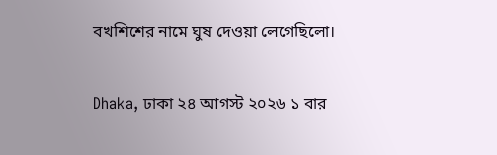বখশিশের নামে ঘুষ দেওয়া লেগেছিলো।

Dhaka, ঢাকা ২৪ আগস্ট ২০২৬ ১ বার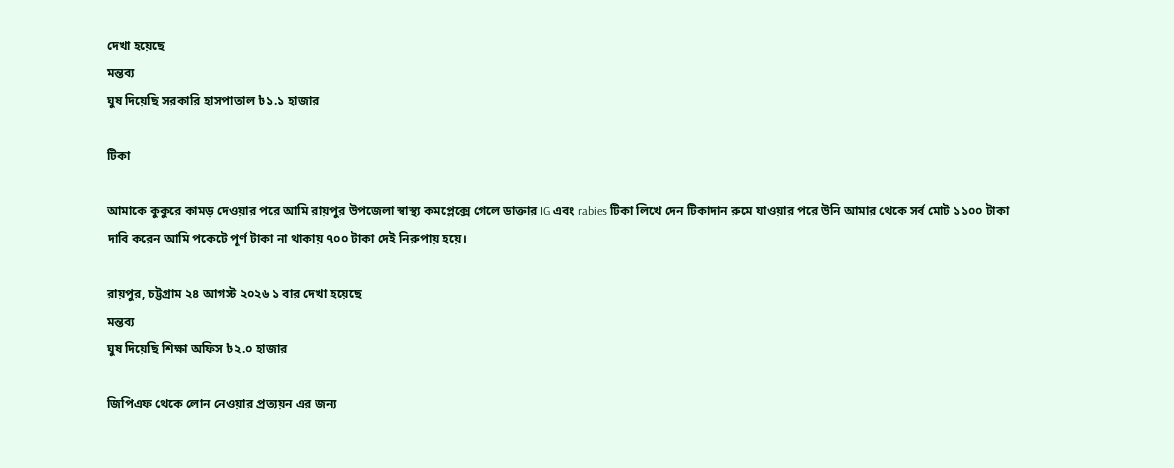দেখা হয়েছে
মন্তব্য
ঘুষ দিয়েছি সরকারি হাসপাতাল ৳১.১ হাজার

টিকা

আমাকে কুকুরে কামড় দেওয়ার পরে আমি রায়পুর উপজেলা স্বাস্থ্য কমপ্লেক্সে গেলে ডাক্তার IG এবং rabies টিকা লিখে দেন টিকাদান রুমে যাওয়ার পরে উনি আমার থেকে সর্ব মোট ১১০০ টাকা দাবি করেন আমি পকেটে পূর্ণ টাকা না থাকায় ৭০০ টাকা দেই নিরুপায় হয়ে।

রায়পুর, চট্টগ্রাম ২৪ আগস্ট ২০২৬ ১ বার দেখা হয়েছে
মন্তব্য
ঘুষ দিয়েছি শিক্ষা অফিস ৳২.০ হাজার

জিপিএফ থেকে লোন নেওয়ার প্রত্যয়ন এর জন্য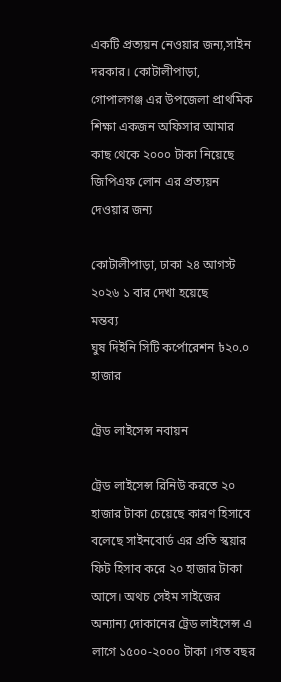একটি প্রত্যয়ন নেওয়ার জন্য,সাইন দরকার। কোটালীপাড়া, গোপালগঞ্জ এর উপজেলা প্রাথমিক শিক্ষা একজন অফিসার আমার কাছ থেকে ২০০০ টাকা নিয়েছে জিপিএফ লোন এর প্রত্যয়ন দেওয়ার জন্য

কোটালীপাড়া, ঢাকা ২৪ আগস্ট ২০২৬ ১ বার দেখা হয়েছে
মন্তব্য
ঘুষ দিইনি সিটি কর্পোরেশন ৳২০.০ হাজার

ট্রেড লাইসেন্স নবায়ন

ট্রেড লাইসেন্স রিনিউ করতে ২০ হাজার টাকা চেয়েছে কারণ হিসাবে বলেছে সাইনবোর্ড এর প্রতি স্কয়ার ফিট হিসাব করে ২০ হাজার টাকা আসে। অথচ সেইম সাইজের অন্যান্য দোকানের ট্রেড লাইসেন্স এ লাগে ১৫০০-২০০০ টাকা ।গত বছর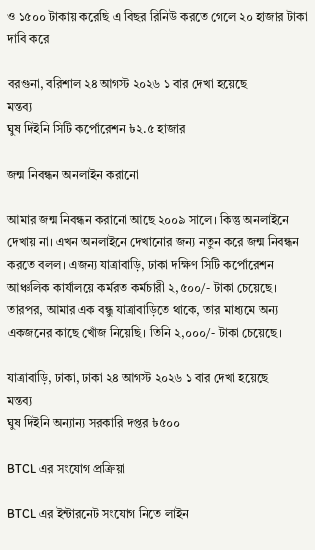ও ১৫০০ টাকায় করেছি এ বিছর রিনিউ করতে গেলে ২০ হাজার টাকা দাবি করে

বরগুনা, বরিশাল ২৪ আগস্ট ২০২৬ ১ বার দেখা হয়েছে
মন্তব্য
ঘুষ দিইনি সিটি কর্পোরেশন ৳২.৫ হাজার

জন্ম নিবন্ধন অনলাইন করানো

আমার জন্ম নিবন্ধন করানো আছে ২০০৯ সালে। কিন্তু অনলাইনে দেখায় না। এখন অনলাইনে দেখানোর জন্য নতুন করে জন্ম নিবন্ধন করতে বলল। এজন্য যাত্রাবাড়ি, ঢাকা দক্ষিণ সিটি কর্পোরেশন আঞ্চলিক কার্যালয়ে কর্মরত কর্মচারী ২,৫০০/- টাকা চেয়েছে। তারপর, আমার এক বন্ধু যাত্রাবাড়িতে থাকে, তার মাধ্যমে অন্য একজনের কাছে খোঁজ নিয়েছি। তিনি ২,০০০/- টাকা চেয়েছে।

যাত্রাবাড়ি, ঢাকা, ঢাকা ২৪ আগস্ট ২০২৬ ১ বার দেখা হয়েছে
মন্তব্য
ঘুষ দিইনি অন্যান্য সরকারি দপ্তর ৳৫০০

BTCL এর সংযোগ প্রক্রিয়া

BTCL এর ইন্টারনেট সংযোগ নিতে লাইন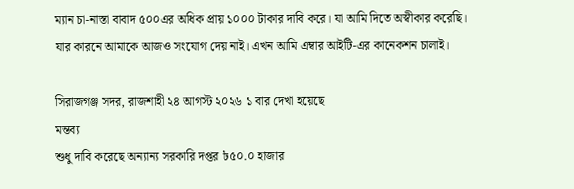ম্যান চা-নাস্তা বাবাদ ৫০০এর অধিক প্রায় ১০০০ টাকার দাবি করে। যা আমি দিতে অস্বীকার করেছি। যার কারনে আমাকে আজও সংযোগ দেয় নাই। এখন আমি এম্বার আইটি-এর কানেকশন চালাই।

সিরাজগঞ্জ সদর, রাজশাহী ২৪ আগস্ট ২০২৬ ১ বার দেখা হয়েছে
মন্তব্য
শুধু দাবি করেছে অন্যান্য সরকারি দপ্তর ৳৫০.০ হাজার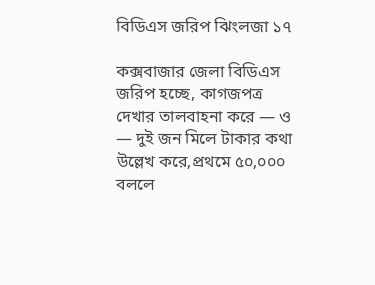বিডিএস জরিপ ঝিংলজা ১৭

কক্সবাজার জেলা বিডিএস জরিপ হচ্ছে, কাগজপত্র দেখার তালবাহনা করে — ও — দুই জন মিলে টাকার কথা উল্লেখ করে,প্রথমে ৫০,০০০ বললে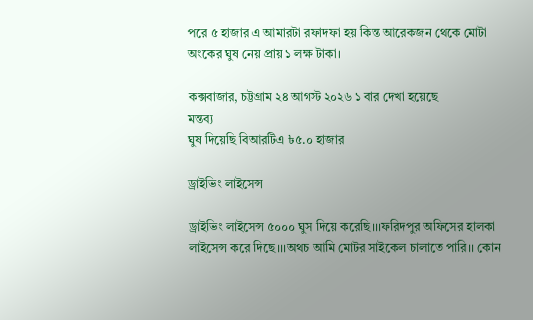পরে ৫ হাজার এ আমারটা রফাদফা হয় কিন্ত আরেকজন থেকে মোটা অংকের ঘুষ নেয় প্রায় ১ লক্ষ টাকা।

কক্সবাজার, চট্টগ্রাম ২৪ আগস্ট ২০২৬ ১ বার দেখা হয়েছে
মন্তব্য
ঘুষ দিয়েছি বিআরটিএ ৳৫.০ হাজার

ড্রাইভিং লাইসেন্স

ড্রাইভিং লাইসেন্স ৫০০০ ঘুস দিয়ে করেছি।।।ফরিদপুর অফিসের হালকা লাইসেন্স করে দিছে।।।অথচ আমি মোটর সাইকেল চালাতে পারি।। কোন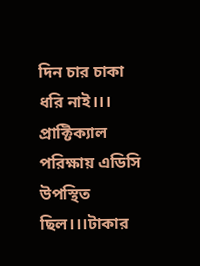দিন চার চাকা ধরি নাই।।। প্রাক্টিক্যাল পরিক্ষায় এডিসি উপস্থিত ছিল।।।টাকার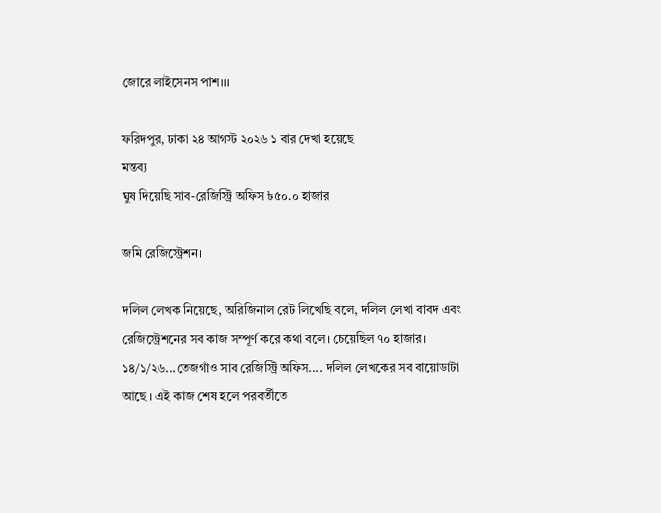জোরে লাইসেনস পাশ।।।

ফরিদপুর, ঢাকা ২৪ আগস্ট ২০২৬ ১ বার দেখা হয়েছে
মন্তব্য
ঘুষ দিয়েছি সাব-রেজিস্ট্রি অফিস ৳৫০.০ হাজার

জমি রেজিস্ট্রেশন।

দলিল লেখক নিয়েছে, অরিজিনাল রেট লিখেছি বলে, দলিল লেখা বাবদ এবং রেজিস্ট্রেশনের সব কাজ সম্পূর্ণ করে কথা বলে। চেয়েছিল ৭০ হাজার। ১৪/১/২৬...তেজগাঁও সাব রেজিস্ট্রি অফিস.... দলিল লেখকের সব বায়োডাটা আছে । এই কাজ শেষ হলে পরবর্তীতে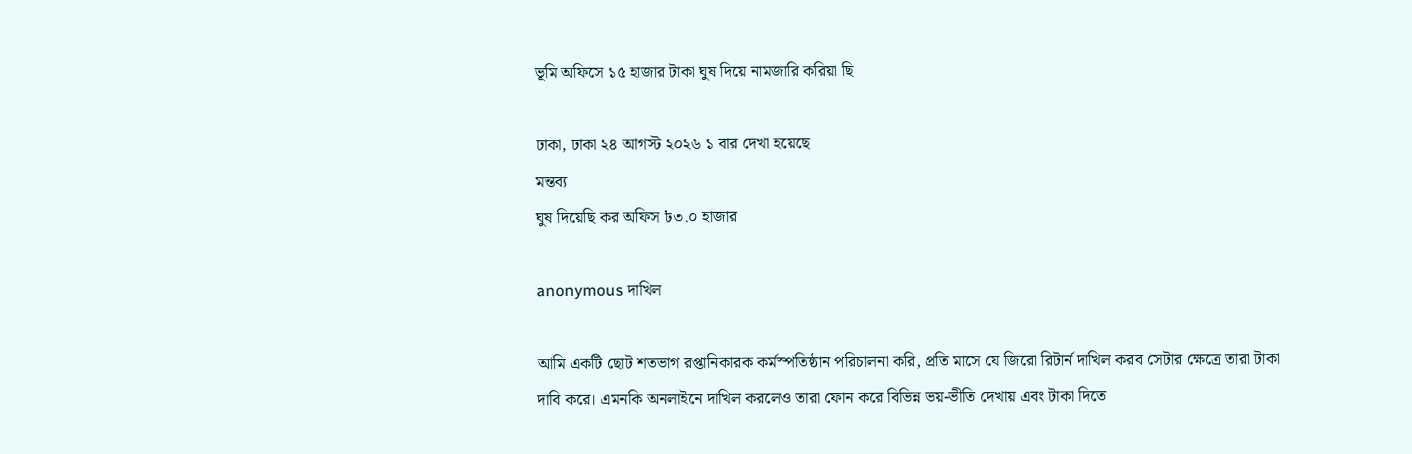ভূমি অফিসে ১৫ হাজার টাকা ঘুষ দিয়ে নামজারি করিয়া ছি

ঢাকা, ঢাকা ২৪ আগস্ট ২০২৬ ১ বার দেখা হয়েছে
মন্তব্য
ঘুষ দিয়েছি কর অফিস ৳৩.০ হাজার

anonymous দাখিল

আমি একটি ছোট শতভাগ রপ্তানিকারক কর্মস্পতিষ্ঠান পরিচালনা করি, প্রতি মাসে যে জিরো রিটার্ন দাখিল করব সেটার ক্ষেত্রে তারা টাকা দাবি করে। এমনকি অনলাইনে দাখিল করলেও তারা ফোন করে বিভিন্ন ভয়-ভীতি দেখায় এবং টাকা দিতে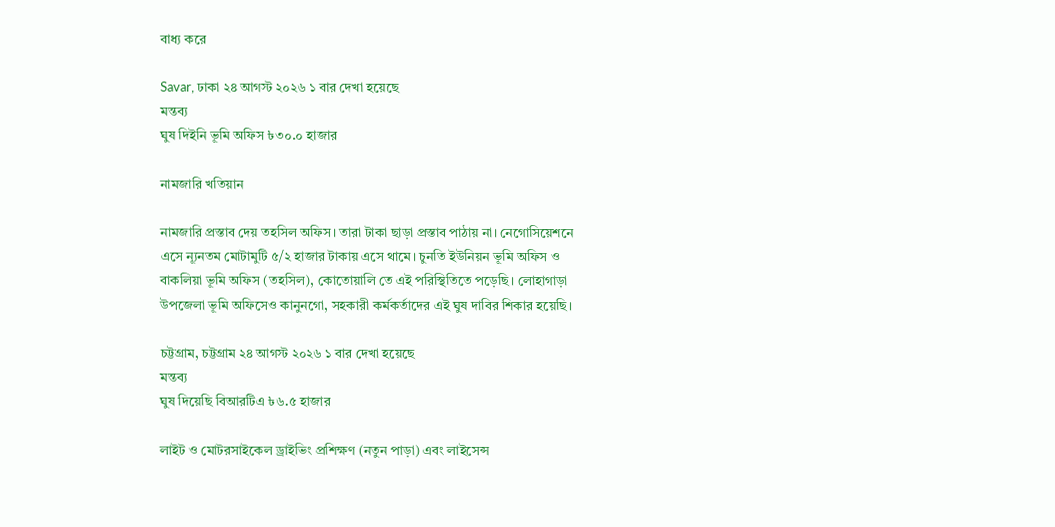বাধ্য করে

Savar, ঢাকা ২৪ আগস্ট ২০২৬ ১ বার দেখা হয়েছে
মন্তব্য
ঘুষ দিইনি ভূমি অফিস ৳৩০.০ হাজার

নামজারি খতিয়ান

নামজারি প্রস্তাব দেয় তহসিল অফিস। তারা টাকা ছাড়া প্রস্তাব পাঠায় না। নেগোসিয়েশনে এসে ন্যূনতম মোটামুটি ৫/২ হাজার টাকায় এসে থামে। চুনতি ইউনিয়ন ভূমি অফিস ও বাকলিয়া ভূমি অফিস (তহসিল), কোতোয়ালি তে এই পরিস্থিতিতে পড়েছি। লোহাগাড়া উপজেলা ভূমি অফিসেও কানুনগো, সহকারী কর্মকর্তাদের এই ঘুষ দাবির শিকার হয়েছি।

চট্টগ্রাম, চট্টগ্রাম ২৪ আগস্ট ২০২৬ ১ বার দেখা হয়েছে
মন্তব্য
ঘুষ দিয়েছি বিআরটিএ ৳৬.৫ হাজার

লাইট ও মোটরসাইকেল ড্রাইভিং প্রশিক্ষণ (নতুন পাড়া) এবং লাইসেন্স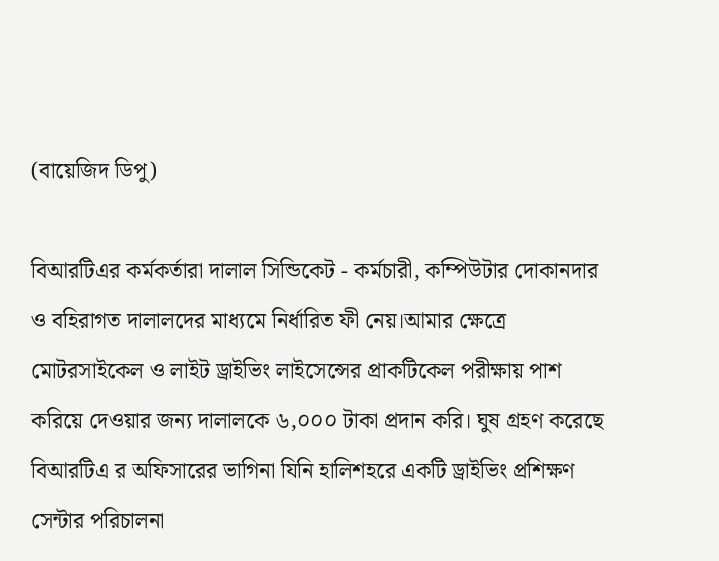(বায়েজিদ ডিপু)

বিআরটিএর কর্মকর্তারা দালাল সিন্ডিকেট - কর্মচারী, কম্পিউটার দোকানদার ও বহিরাগত দালালদের মাধ্যমে নির্ধারিত ফী নেয়।আমার ক্ষেত্রে মোটরসাইকেল ও লাইট ড্রাইভিং লাইসেন্সের প্রাকটিকেল পরীক্ষায় পাশ করিয়ে দেওয়ার জন্য দালালকে ৬,০০০ টাকা প্রদান করি। ঘুষ গ্রহণ করেছে বিআরটিএ র অফিসারের ভাগিনা যিনি হালিশহরে একটি ড্রাইভিং প্রশিক্ষণ সেন্টার পরিচালনা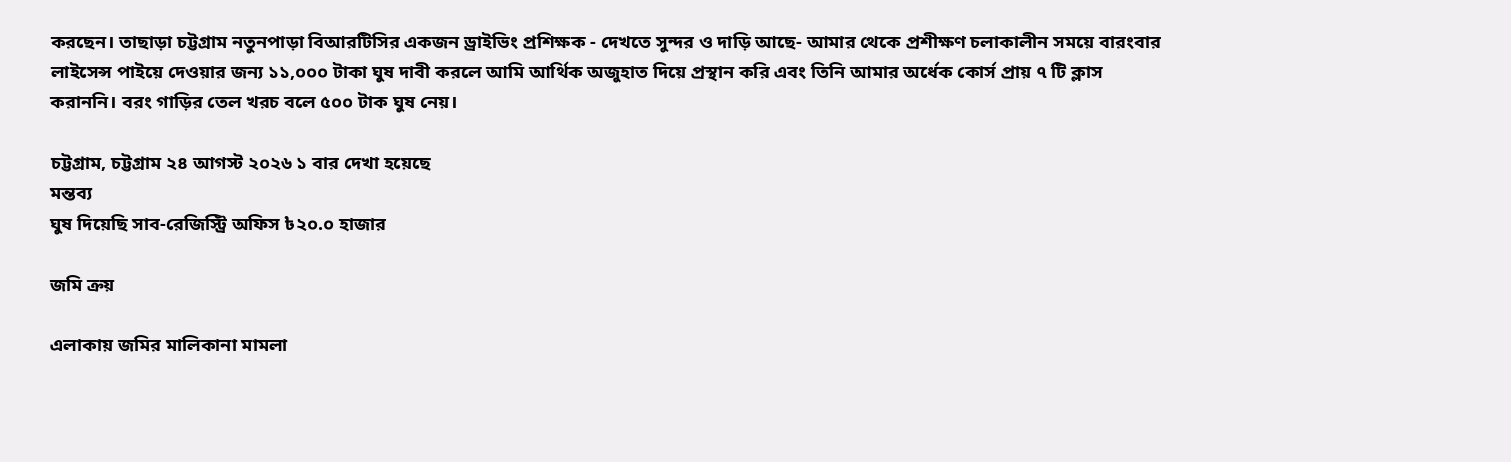করছেন। তাছাড়া চট্টগ্রাম নতুনপাড়া বিআরটিসির একজন ড্রাইভিং প্রশিক্ষক - দেখতে সুন্দর ও দাড়ি আছে- আমার থেকে প্রশীক্ষণ চলাকালীন সময়ে বারংবার লাইসেন্স পাইয়ে দেওয়ার জন্য ১১,০০০ টাকা ঘুষ দাবী করলে আমি আর্থিক অজুহাত দিয়ে প্রস্থান করি এবং তিনি আমার অর্ধেক কোর্স প্রায় ৭ টি ক্লাস করাননি। বরং গাড়ির তেল খরচ বলে ৫০০ টাক ঘুষ নেয়।

চট্টগ্রাম, চট্টগ্রাম ২৪ আগস্ট ২০২৬ ১ বার দেখা হয়েছে
মন্তব্য
ঘুষ দিয়েছি সাব-রেজিস্ট্রি অফিস ৳২০.০ হাজার

জমি ক্রয়

এলাকায় জমির মালিকানা মামলা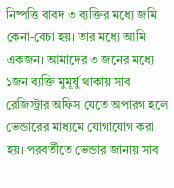নিষ্পত্তি বাবদ ৩ ব্যক্তির মধ্যে জমি কেনা-বেচা হয়। তার মধ্যে আমি একজন। আমাদের ৩ জনের মধ্যে ১জন ব্যক্তি মুমূর্ষু থাকায় সাব রেজিস্ট্রার অফিস যেতে অপারগ হলে ভেন্ডারের মাধ্যমে যোগাযোগ করা হয়। পরবর্তীতে ভেন্ডার জানায় সাব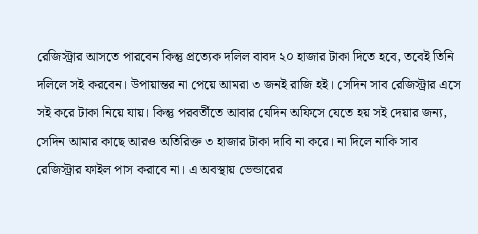রেজিস্ট্রার আসতে পারবেন কিন্তু প্রত্যেক দলিল বাবদ ২০ হাজার টাকা দিতে হবে, তবেই তিনি দলিলে সই করবেন। উপায়ান্তর না পেয়ে আমরা ৩ জনই রাজি হই। সেদিন সাব রেজিস্ট্রার এসে সই করে টাকা নিয়ে যায়। কিন্তু পরবর্তীতে আবার যেদিন অফিসে যেতে হয় সই দেয়ার জন্য, সেদিন আমার কাছে আরও অতিরিক্ত ৩ হাজার টাকা দাবি না করে। না দিলে নাকি সাব রেজিস্ট্রার ফাইল পাস করাবে না। এ অবস্থায় ভেন্ডারের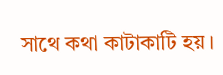সাথে কথা কাটাকাটি হয়।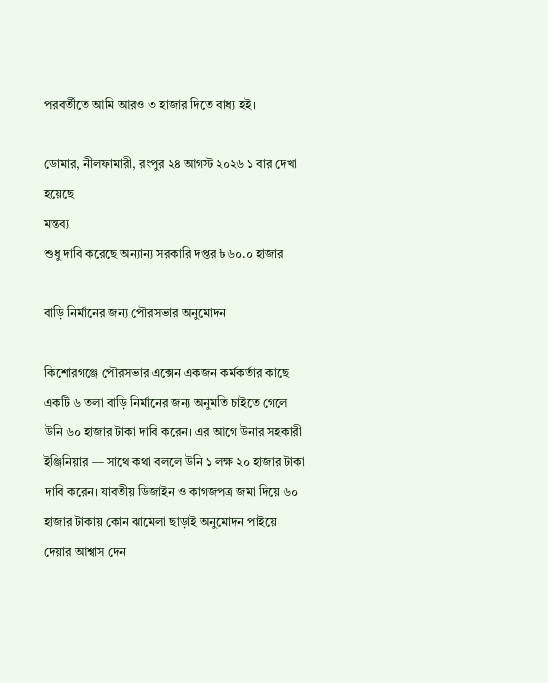পরবর্তীতে আমি আরও ৩ হাজার দিতে বাধ্য হই।

ডোমার, নীলফামারী, রংপুর ২৪ আগস্ট ২০২৬ ১ বার দেখা হয়েছে
মন্তব্য
শুধু দাবি করেছে অন্যান্য সরকারি দপ্তর ৳৬০.০ হাজার

বাড়ি নির্মানের জন্য পৌরসভার অনুমোদন

কিশোরগঞ্জে পৌরসভার এক্সেন একজন কর্মকর্তার কাছে একটি ৬ তলা বাড়ি নির্মানের জন্য অনুমতি চাইতে গেলে উনি ৬০ হাজার টাকা দাবি করেন। এর আগে উনার সহকারী ইঞ্জিনিয়ার — সাথে কথা বললে উনি ১ লক্ষ ২০ হাজার টাকা দাবি করেন। যাবতীয় ডিজাইন ও কাগজপত্র জমা দিয়ে ৬০ হাজার টাকায় কোন ঝামেলা ছাড়াই অনুমোদন পাইয়ে দেয়ার আশ্বাস দেন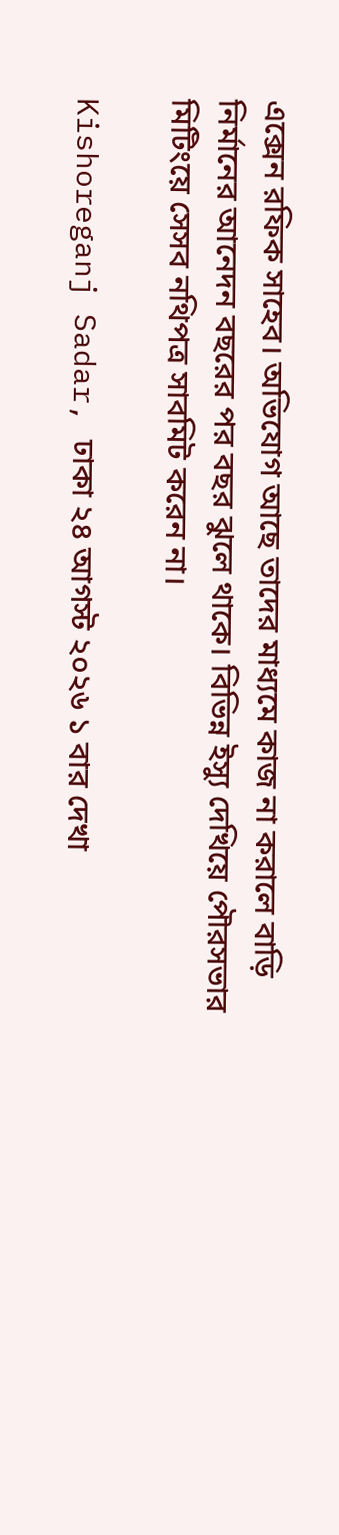এক্সেন রফিক সাহেব। অভিযোগ আছে তাদের মাধ্যমে কাজ না করালে বাড়ি নির্মানের আনেদন বছরের পর বছর ঝুলে থাকে। বিভিন্ন ইস্যু দেখিয়ে পৌরসভার মিটিংয়ে সেসব নথিপত্র সাবমিট করেন না।

Kishoreganj Sadar, ঢাকা ২৪ আগস্ট ২০২৬ ১ বার দেখা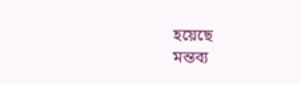হয়েছে
মন্তব্য